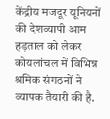केंद्रीय मजदूर यूनियनों की देशव्यापी आम हड़ताल को लेकर कोयलांचल में विभिन्न श्रमिक संगठनों ने व्यापक तैयारी की है.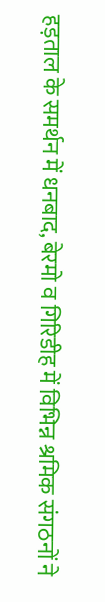हड़ताल के समर्थन में धनबाद, बेरमो व गिरिडीह में विभिन्न श्रमिक संगठनों ने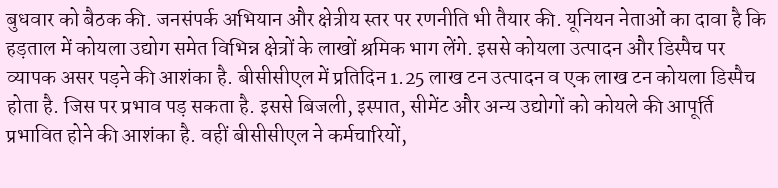बुधवार को बैठक की. जनसंपर्क अभियान और क्षेत्रीय स्तर पर रणनीति भी तैयार की. यूनियन नेताओं का दावा है कि हड़ताल में कोयला उद्योग समेत विभिन्न क्षेत्रों के लाखों श्रमिक भाग लेंगे. इससे कोयला उत्पादन और डिस्पैच पर व्यापक असर पड़ने की आशंका है. बीसीसीएल में प्रतिदिन 1.25 लाख टन उत्पादन व एक लाख टन कोयला डिस्पैच होता है. जिस पर प्रभाव पड़ सकता है. इससे बिजली, इस्पात, सीमेंट और अन्य उद्योगों को कोयले की आपूर्ति प्रभावित होने की आशंका है. वहीं बीसीसीएल ने कर्मचारियों,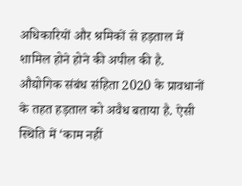अधिकारियों और श्रमिकों से हड़ताल में शामिल होने होने की अपील की है. औद्योगिक संबंध संहिता 2020 के प्रावधानों के तहत हड़ताल को अवैध बताया है. ऐसी स्थिति में ‘काम नहीं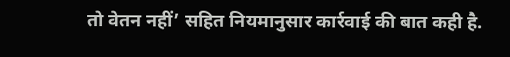तो वेतन नहीं’ सहित नियमानुसार कार्रवाई की बात कही है.